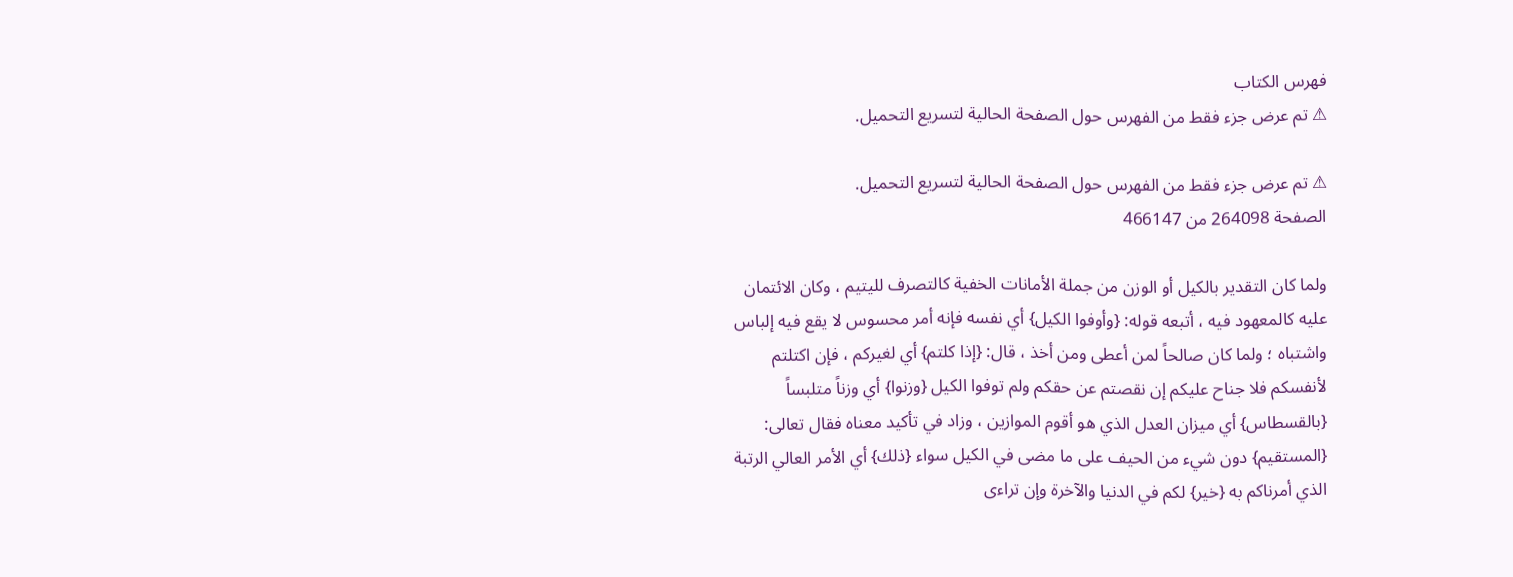فهرس الكتاب
⚠ تم عرض جزء فقط من الفهرس حول الصفحة الحالية لتسريع التحميل.

⚠ تم عرض جزء فقط من الفهرس حول الصفحة الحالية لتسريع التحميل.
الصفحة 264098 من 466147

ولما كان التقدير بالكيل أو الوزن من جملة الأمانات الخفية كالتصرف لليتيم ، وكان الائتمان عليه كالمعهود فيه ، أتبعه قوله: {وأوفوا الكيل} أي نفسه فإنه أمر محسوس لا يقع فيه إلباس واشتباه ؛ ولما كان صالحاً لمن أعطى ومن أخذ ، قال: {إذا كلتم} أي لغيركم ، فإن اكتلتم لأنفسكم فلا جناح عليكم إن نقصتم عن حقكم ولم توفوا الكيل {وزنوا} أي وزناً متلبساً {بالقسطاس} أي ميزان العدل الذي هو أقوم الموازين ، وزاد في تأكيد معناه فقال تعالى: {المستقيم} دون شيء من الحيف على ما مضى في الكيل سواء {ذلك} أي الأمر العالي الرتبة الذي أمرناكم به {خير} لكم في الدنيا والآخرة وإن تراءى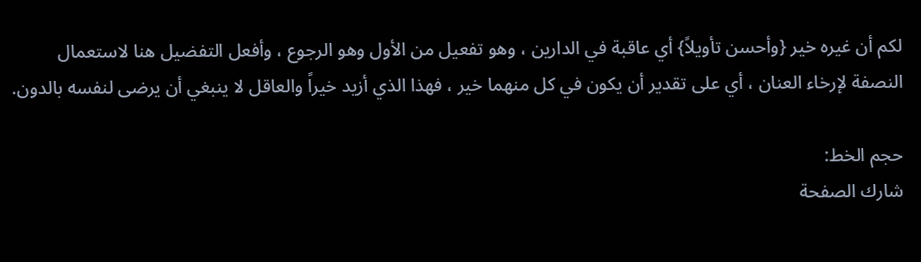لكم أن غيره خير {وأحسن تأويلاً} أي عاقبة في الدارين ، وهو تفعيل من الأول وهو الرجوع ، وأفعل التفضيل هنا لاستعمال النصفة لإرخاء العنان ، أي على تقدير أن يكون في كل منهما خير ، فهذا الذي أزيد خيراً والعاقل لا ينبغي أن يرضى لنفسه بالدون.

حجم الخط:
شارك الصفحة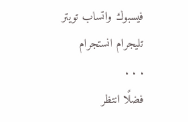فيسبوك واتساب تويتر تليجرام انستجرام
. . .
فضلًا انتظر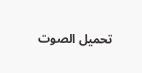تحميل الصوت